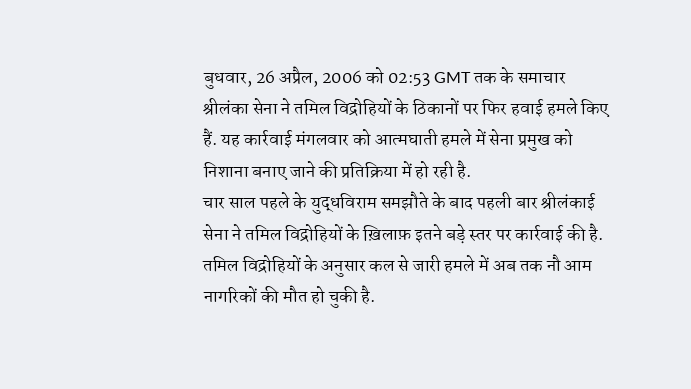बुधवार, 26 अप्रैल, 2006 को 02:53 GMT तक के समाचार
श्रीलंका सेना ने तमिल विद्रोहियों के ठिकानों पर फिर हवाई हमले किए हैं. यह कार्रवाई मंगलवार को आत्मघाती हमले में सेना प्रमुख को निशाना बनाए जाने की प्रतिक्रिया में हो रही है.
चार साल पहले के युद्धविराम समझौते के बाद पहली बार श्रीलंकाई सेना ने तमिल विद्रोहियों के ख़िलाफ़ इतने बड़े स्तर पर कार्रवाई की है.
तमिल विद्रोहियों के अनुसार कल से जारी हमले में अब तक नौ आम नागरिकों की मौत हो चुकी है.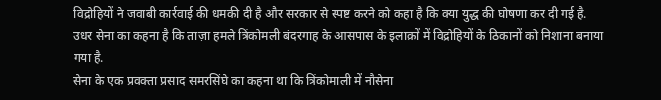विद्रोहियों ने जवाबी कार्रवाई की धमकी दी है और सरकार से स्पष्ट करने को कहा है कि क्या युद्ध की घोषणा कर दी गई है.
उधर सेना का कहना है कि ताज़ा हमले त्रिंकोमली बंदरगाह के आसपास के इलाक़ों में विद्रोहियों के ठिकानों को निशाना बनाया गया है.
सेना के एक प्रवक्ता प्रसाद समरसिंघे का कहना था कि त्रिंकोमाली में नौसेना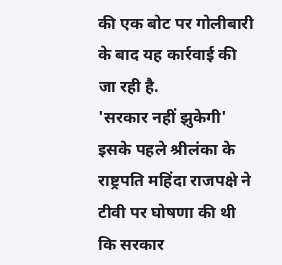की एक बोट पर गोलीबारी के बाद यह कार्रवाई की जा रही है.
'सरकार नहीं झुकेगी'
इसके पहले श्रीलंका के राष्ट्रपति महिंदा राजपक्षे ने टीवी पर घोषणा की थी कि सरकार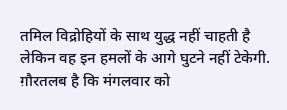तमिल विद्रोहियों के साथ युद्ध नहीं चाहती है लेकिन वह इन हमलों के आगे घुटने नहीं टेकेगी.
ग़ौरतलब है कि मंगलवार को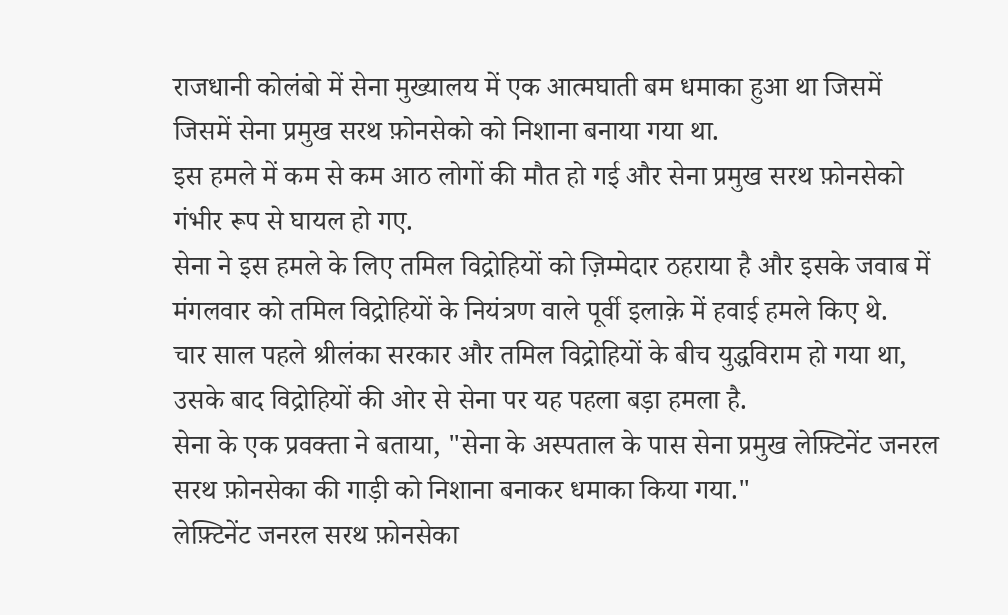राजधानी कोलंबो में सेना मुख्यालय में एक आत्मघाती बम धमाका हुआ था जिसमें जिसमें सेना प्रमुख सरथ फ़ोनसेको को निशाना बनाया गया था.
इस हमले में कम से कम आठ लोगों की मौत हो गई और सेना प्रमुख सरथ फ़ोनसेको गंभीर रूप से घायल हो गए.
सेना ने इस हमले के लिए तमिल विद्रोहियों को ज़िम्मेदार ठहराया है और इसके जवाब में मंगलवार को तमिल विद्रोहियों के नियंत्रण वाले पूर्वी इलाक़े में हवाई हमले किए थे.
चार साल पहले श्रीलंका सरकार और तमिल विद्रोहियों के बीच युद्धविराम हो गया था, उसके बाद विद्रोहियों की ओर से सेना पर यह पहला बड़ा हमला है.
सेना के एक प्रवक्ता ने बताया, "सेना के अस्पताल के पास सेना प्रमुख लेफ़्टिनेंट जनरल सरथ फ़ोनसेका की गाड़ी को निशाना बनाकर धमाका किया गया."
लेफ़्टिनेंट जनरल सरथ फ़ोनसेका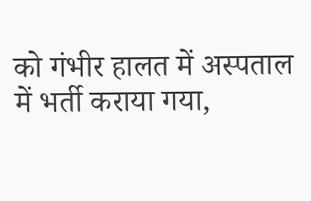को गंभीर हालत में अस्पताल में भर्ती कराया गया,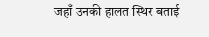जहाँ उनकी हालत स्थिर बताई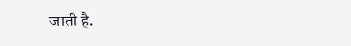जाती है.